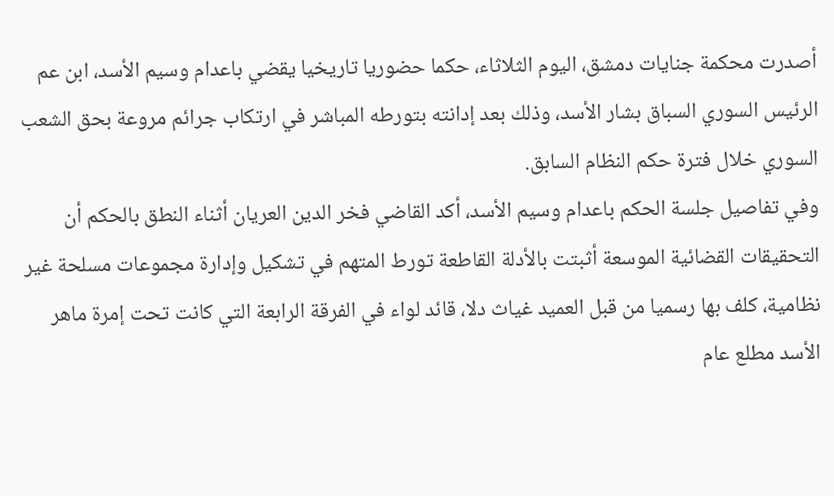أصدرت محكمة جنايات دمشق، اليوم الثلاثاء، حكما حضوريا تاريخيا يقضي باعدام وسيم الأسد، ابن عم الرئيس السوري السباق بشار الأسد، وذلك بعد إدانته بتورطه المباشر في ارتكاب جرائم مروعة بحق الشعب السوري خلال فترة حكم النظام السابق.
وفي تفاصيل جلسة الحكم باعدام وسيم الأسد، أكد القاضي فخر الدين العريان أثناء النطق بالحكم أن التحقيقات القضائية الموسعة أثبتت بالأدلة القاطعة تورط المتهم في تشكيل وإدارة مجموعات مسلحة غير نظامية، كلف بها رسميا من قبل العميد غياث دلا، قائد لواء في الفرقة الرابعة التي كانت تحت إمرة ماهر الأسد مطلع عام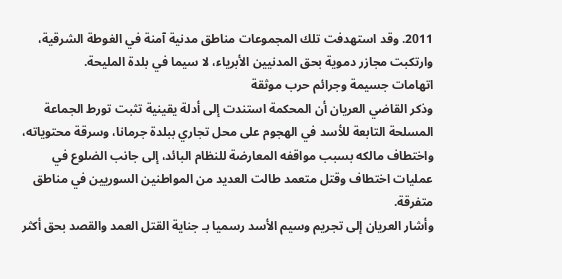2011. وقد استهدفت تلك المجموعات مناطق مدنية آمنة في الغوطة الشرقية، وارتكبت مجازر دموية بحق المدنيين الأبرياء، لا سيما في بلدة المليحة.
اتهامات جسيمة وجرائم حرب موثقة
وذكر القاضي العريان أن المحكمة استندت إلى أدلة يقينية تثبت تورط الجماعة المسلحة التابعة للأسد في الهجوم على محل تجاري ببلدة جرمانا، وسرقة محتوياته، واختطاف مالكه بسبب مواقفه المعارضة للنظام البائد، إلى جانب الضلوع في عمليات اختطاف وقتل متعمد طالت العديد من المواطنين السوريين في مناطق متفرقة.
وأشار العريان إلى تجريم وسيم الأسد رسميا بـ جناية القتل العمد والقصد بحق أكثر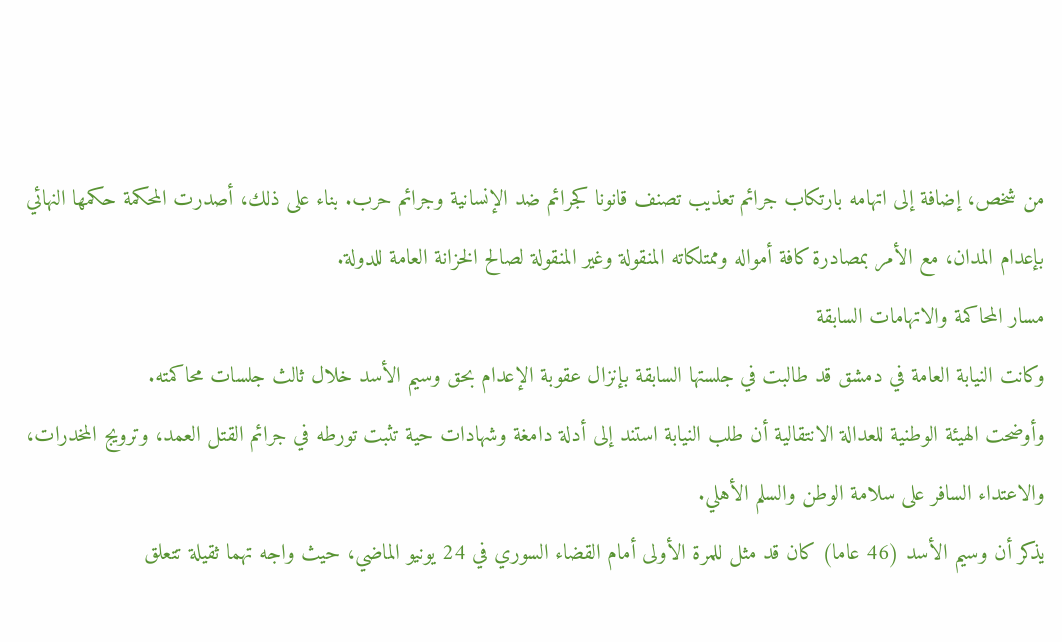من شخص، إضافة إلى اتهامه بارتكاب جرائم تعذيب تصنف قانونا كجرائم ضد الإنسانية وجرائم حرب. بناء على ذلك، أصدرت المحكمة حكمها النهائي بإعدام المدان، مع الأمر بمصادرة كافة أمواله وممتلكاته المنقولة وغير المنقولة لصالح الخزانة العامة للدولة.
مسار المحاكمة والاتهامات السابقة
وكانت النيابة العامة في دمشق قد طالبت في جلستها السابقة بإنزال عقوبة الإعدام بحق وسيم الأسد خلال ثالث جلسات محاكمته.
وأوضحت الهيئة الوطنية للعدالة الانتقالية أن طلب النيابة استند إلى أدلة دامغة وشهادات حية تثبت تورطه في جرائم القتل العمد، وترويج المخدرات، والاعتداء السافر على سلامة الوطن والسلم الأهلي.
يذكر أن وسيم الأسد (46 عاما) كان قد مثل للمرة الأولى أمام القضاء السوري في 24 يونيو الماضي، حيث واجه تهما ثقيلة تتعلق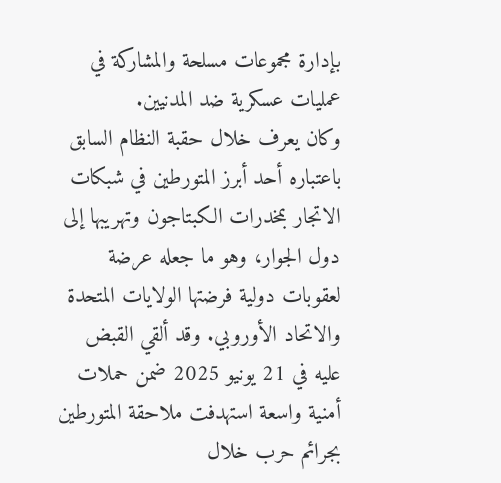بإدارة مجموعات مسلحة والمشاركة في عمليات عسكرية ضد المدنيين.
وكان يعرف خلال حقبة النظام السابق باعتباره أحد أبرز المتورطين في شبكات الاتجار بمخدرات الكبتاجون وتهريبها إلى دول الجوار، وهو ما جعله عرضة لعقوبات دولية فرضتها الولايات المتحدة والاتحاد الأوروبي. وقد ألقي القبض عليه في 21 يونيو 2025 ضمن حملات أمنية واسعة استهدفت ملاحقة المتورطين بجرائم حرب خلال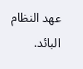عهد النظام البائد.